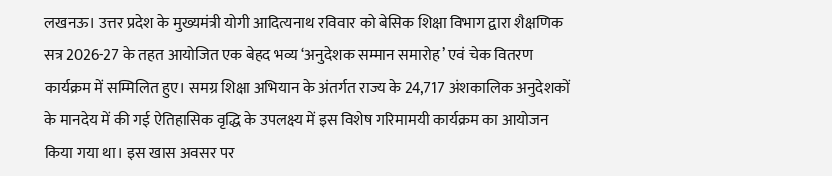लखनऊ। उत्तर प्रदेश के मुख्यमंत्री योगी आदित्यनाथ रविवार को बेसिक शिक्षा विभाग द्वारा शैक्षणिक सत्र 2026-27 के तहत आयोजित एक बेहद भव्य ‘अनुदेशक सम्मान समारोह’ एवं चेक वितरण कार्यक्रम में सम्मिलित हुए। समग्र शिक्षा अभियान के अंतर्गत राज्य के 24,717 अंशकालिक अनुदेशकों के मानदेय में की गई ऐतिहासिक वृद्धि के उपलक्ष्य में इस विशेष गरिमामयी कार्यक्रम का आयोजन किया गया था। इस खास अवसर पर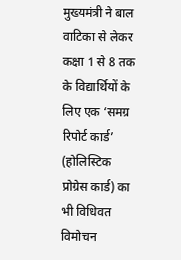मुख्यमंत्री ने बाल वाटिका से लेकर कक्षा 1 से 8 तक के विद्यार्थियों के लिए एक ‘समग्र रिपोर्ट कार्ड’ (होलिस्टिक प्रोग्रेस कार्ड) का भी विधिवत विमोचन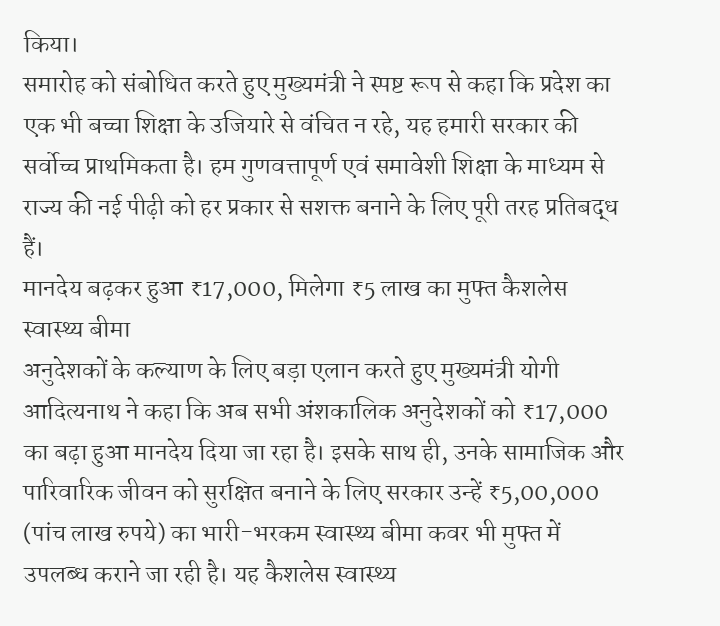किया।
समारोह को संबोधित करते हुए मुख्यमंत्री ने स्पष्ट रूप से कहा कि प्रदेश का एक भी बच्चा शिक्षा के उजियारे से वंचित न रहे, यह हमारी सरकार की सर्वोच्च प्राथमिकता है। हम गुणवत्तापूर्ण एवं समावेशी शिक्षा के माध्यम से राज्य की नई पीढ़ी को हर प्रकार से सशक्त बनाने के लिए पूरी तरह प्रतिबद्ध हैं।
मानदेय बढ़कर हुआ ₹17,000, मिलेगा ₹5 लाख का मुफ्त कैशलेस स्वास्थ्य बीमा
अनुदेशकों के कल्याण के लिए बड़ा एलान करते हुए मुख्यमंत्री योगी आदित्यनाथ ने कहा कि अब सभी अंशकालिक अनुदेशकों को ₹17,000 का बढ़ा हुआ मानदेय दिया जा रहा है। इसके साथ ही, उनके सामाजिक और पारिवारिक जीवन को सुरक्षित बनाने के लिए सरकार उन्हें ₹5,00,000 (पांच लाख रुपये) का भारी-भरकम स्वास्थ्य बीमा कवर भी मुफ्त में उपलब्ध कराने जा रही है। यह कैशलेस स्वास्थ्य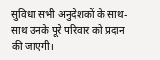सुविधा सभी अनुदेशकों के साथ-साथ उनके पूरे परिवार को प्रदान की जाएगी।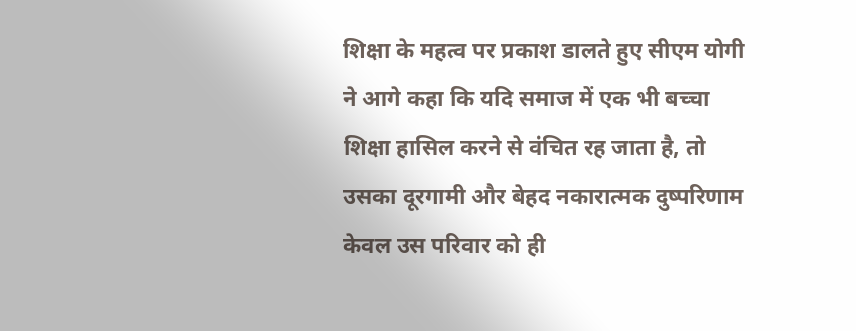शिक्षा के महत्व पर प्रकाश डालते हुए सीएम योगी ने आगे कहा कि यदि समाज में एक भी बच्चा शिक्षा हासिल करने से वंचित रह जाता है, तो उसका दूरगामी और बेहद नकारात्मक दुष्परिणाम केवल उस परिवार को ही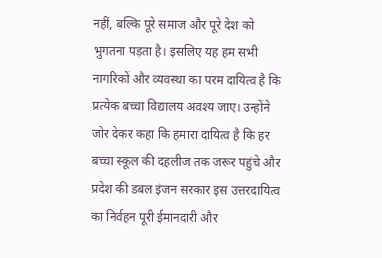नहीं, बल्कि पूरे समाज और पूरे देश को भुगतना पड़ता है। इसलिए यह हम सभी नागरिकों और व्यवस्था का परम दायित्व है कि प्रत्येक बच्चा विद्यालय अवश्य जाए। उन्होंने जोर देकर कहा कि हमारा दायित्व है कि हर बच्चा स्कूल की दहलीज तक जरूर पहुंचे और प्रदेश की डबल इंजन सरकार इस उत्तरदायित्व का निर्वहन पूरी ईमानदारी और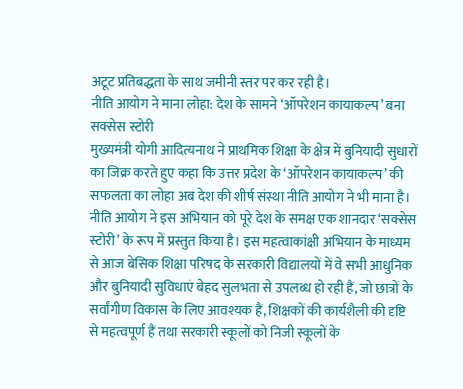अटूट प्रतिबद्धता के साथ जमीनी स्तर पर कर रही है।
नीति आयोग ने माना लोहा: देश के सामने ‘ऑपरेशन कायाकल्प’ बना सक्सेस स्टोरी
मुख्यमंत्री योगी आदित्यनाथ ने प्राथमिक शिक्षा के क्षेत्र में बुनियादी सुधारों का जिक्र करते हुए कहा कि उत्तर प्रदेश के ‘ऑपरेशन कायाकल्प’ की सफलता का लोहा अब देश की शीर्ष संस्था नीति आयोग ने भी माना है। नीति आयोग ने इस अभियान को पूरे देश के समक्ष एक शानदार ‘सक्सेस स्टोरी’ के रूप में प्रस्तुत किया है। इस महत्वाकांक्षी अभियान के माध्यम से आज बेसिक शिक्षा परिषद के सरकारी विद्यालयों में वे सभी आधुनिक और बुनियादी सुविधाएं बेहद सुलभता से उपलब्ध हो रही हैं, जो छात्रों के सर्वांगीण विकास के लिए आवश्यक हैं, शिक्षकों की कार्यशैली की दृष्टि से महत्वपूर्ण हैं तथा सरकारी स्कूलों को निजी स्कूलों के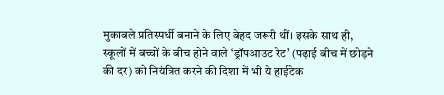मुकाबले प्रतिस्पर्धी बनाने के लिए बेहद जरूरी थीं। इसके साथ ही, स्कूलों में बच्चों के बीच होने वाले ‘ड्रॉपआउट रेट’ (पढ़ाई बीच में छोड़ने की दर) को नियंत्रित करने की दिशा में भी ये हाईटेक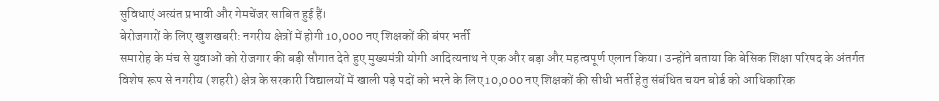सुविधाएं अत्यंत प्रभावी और गेमचेंजर साबित हुई हैं।
बेरोजगारों के लिए खुशखबरी: नगरीय क्षेत्रों में होगी 10,000 नए शिक्षकों की बंपर भर्ती
समारोह के मंच से युवाओं को रोजगार की बड़ी सौगात देते हुए मुख्यमंत्री योगी आदित्यनाथ ने एक और बड़ा और महत्वपूर्ण एलान किया। उन्होंने बताया कि बेसिक शिक्षा परिषद के अंतर्गत विशेष रूप से नगरीय (शहरी) क्षेत्र के सरकारी विद्यालयों में खाली पड़े पदों को भरने के लिए 10,000 नए शिक्षकों की सीधी भर्ती हेतु संबंधित चयन बोर्ड को आधिकारिक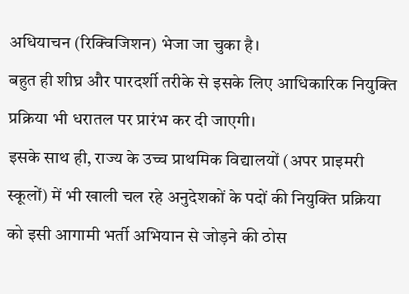अधियाचन (रिक्विजिशन) भेजा जा चुका है।
बहुत ही शीघ्र और पारदर्शी तरीके से इसके लिए आधिकारिक नियुक्ति प्रक्रिया भी धरातल पर प्रारंभ कर दी जाएगी।
इसके साथ ही, राज्य के उच्च प्राथमिक विद्यालयों (अपर प्राइमरी स्कूलों) में भी खाली चल रहे अनुदेशकों के पदों की नियुक्ति प्रक्रिया को इसी आगामी भर्ती अभियान से जोड़ने की ठोस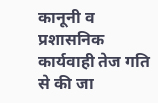कानूनी व प्रशासनिक कार्यवाही तेज गति से की जा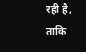रही है, ताकि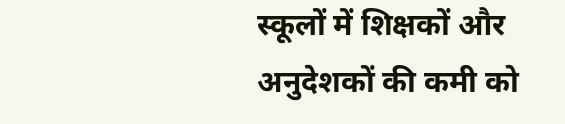स्कूलों में शिक्षकों और अनुदेशकों की कमी को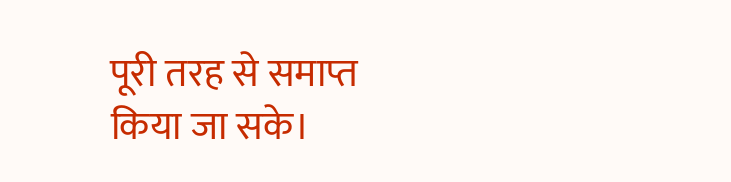पूरी तरह से समाप्त किया जा सके।